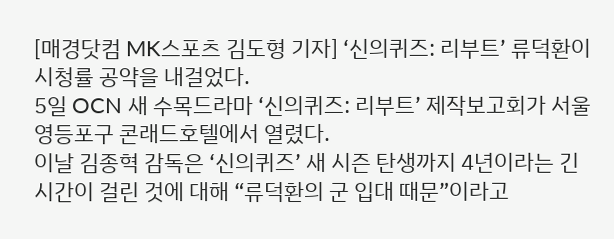[매경닷컴 MK스포츠 김도형 기자] ‘신의퀴즈: 리부트’ 류덕환이 시청률 공약을 내걸었다.
5일 OCN 새 수목드라마 ‘신의퀴즈: 리부트’ 제작보고회가 서울 영등포구 콘래드호텔에서 열렸다.
이날 김종혁 감독은 ‘신의퀴즈’ 새 시즌 탄생까지 4년이라는 긴 시간이 걸린 것에 대해 “류덕환의 군 입대 때문”이라고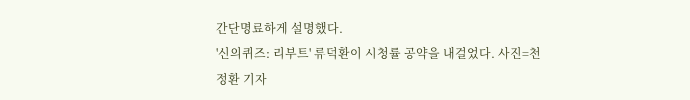간단명료하게 설명했다.
'신의퀴즈: 리부트' 류덕환이 시청률 공약을 내걸었다. 사진=천정환 기자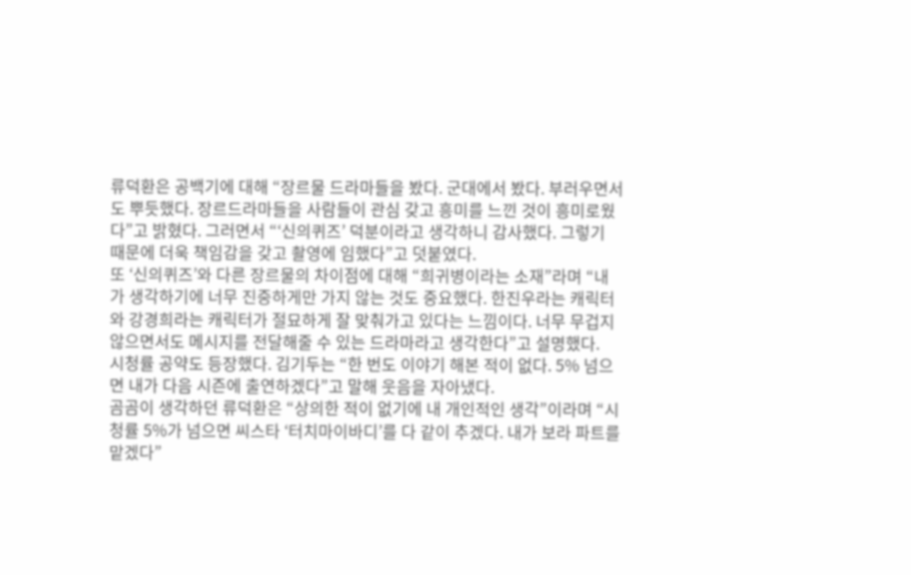류덕환은 공백기에 대해 “장르물 드라마들을 봤다. 군대에서 봤다. 부러우면서도 뿌듯했다. 장르드라마들을 사람들이 관심 갖고 흥미를 느낀 것이 흥미로웠다”고 밝혔다. 그러면서 “‘신의퀴즈’ 덕분이라고 생각하니 감사했다. 그렇기 때문에 더욱 책임감을 갖고 촬영에 임했다”고 덧붙였다.
또 ‘신의퀴즈’와 다른 장르물의 차이점에 대해 “희귀병이라는 소재”라며 “내가 생각하기에 너무 진중하게만 가지 않는 것도 중요했다. 한진우라는 캐릭터와 강경희라는 캐릭터가 절묘하게 잘 맞춰가고 있다는 느낌이다. 너무 무겁지 않으면서도 메시지를 전달해줄 수 있는 드라마라고 생각한다”고 설명했다.
시청률 공약도 등장했다. 김기두는 “한 번도 이야기 해본 적이 없다. 5% 넘으면 내가 다음 시즌에 출연하겠다”고 말해 웃음을 자아냈다.
곰곰이 생각하던 류덕환은 “상의한 적이 없기에 내 개인적인 생각”이라며 “시청률 5%가 넘으면 씨스타 ‘터치마이바디’를 다 같이 추겠다. 내가 보라 파트를 맡겠다”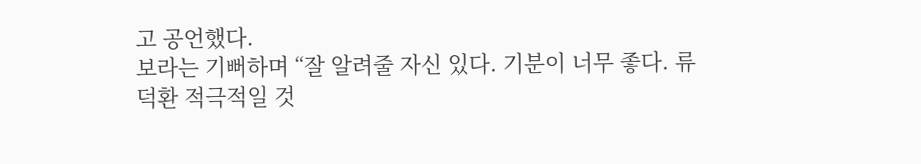고 공언했다.
보라는 기뻐하며 “잘 알려줄 자신 있다. 기분이 너무 좋다. 류덕환 적극적일 것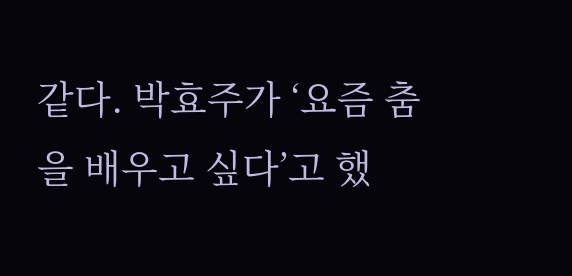같다. 박효주가 ‘요즘 춤을 배우고 싶다’고 했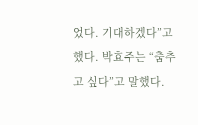었다. 기대하겠다”고 했다. 박효주는 “춤추고 싶다”고 말했다.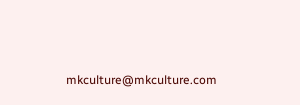mkculture@mkculture.com